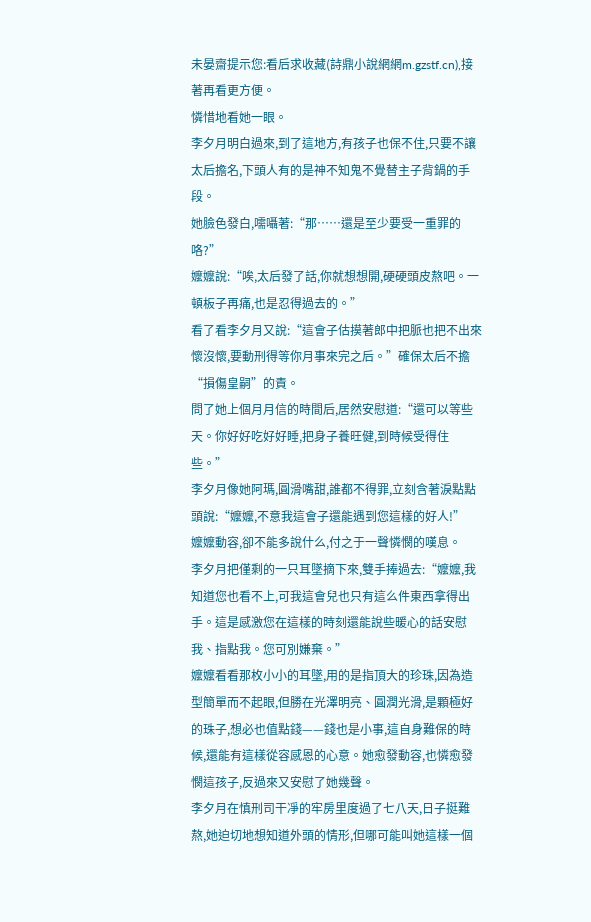未晏齋提示您:看后求收藏(詩鼎小說網網m.gzstf.cn),接著再看更方便。
憐惜地看她一眼。
李夕月明白過來,到了這地方,有孩子也保不住,只要不讓太后擔名,下頭人有的是神不知鬼不覺替主子背鍋的手段。
她臉色發白,嚅囁著:“那……還是至少要受一重罪的咯?”
嬤嬤說:“唉,太后發了話,你就想想開,硬硬頭皮熬吧。一頓板子再痛,也是忍得過去的。”
看了看李夕月又說:“這會子估摸著郎中把脈也把不出來懷沒懷,要動刑得等你月事來完之后。”確保太后不擔“損傷皇嗣”的責。
問了她上個月月信的時間后,居然安慰道:“還可以等些天。你好好吃好好睡,把身子養旺健,到時候受得住些。”
李夕月像她阿瑪,圓滑嘴甜,誰都不得罪,立刻含著淚點點頭說:“嬤嬤,不意我這會子還能遇到您這樣的好人!”
嬤嬤動容,卻不能多說什么,付之于一聲憐憫的嘆息。
李夕月把僅剩的一只耳墜摘下來,雙手捧過去:“嬤嬤,我知道您也看不上,可我這會兒也只有這么件東西拿得出手。這是感激您在這樣的時刻還能說些暖心的話安慰我、指點我。您可別嫌棄。”
嬤嬤看看那枚小小的耳墜,用的是指頂大的珍珠,因為造型簡單而不起眼,但勝在光澤明亮、圓潤光滑,是顆極好的珠子,想必也值點錢——錢也是小事,這自身難保的時候,還能有這樣從容感恩的心意。她愈發動容,也憐愈發憫這孩子,反過來又安慰了她幾聲。
李夕月在慎刑司干凈的牢房里度過了七八天,日子挺難熬,她迫切地想知道外頭的情形,但哪可能叫她這樣一個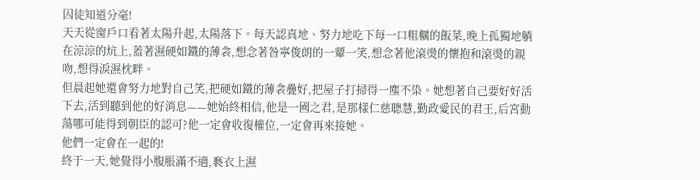囚徒知道分毫!
天天從窗戶口看著太陽升起,太陽落下。每天認真地、努力地吃下每一口粗糲的飯菜,晚上孤獨地躺在涼涼的炕上,蓋著濕硬如鐵的薄衾,想念著昝寧俊朗的一顰一笑,想念著他滾燙的懷抱和滾燙的親吻,想得淚濕枕畔。
但晨起她還會努力地對自己笑,把硬如鐵的薄衾疊好,把屋子打掃得一塵不染。她想著自己要好好活下去,活到聽到他的好消息——她始終相信,他是一國之君,是那樣仁慈聰慧,勤政愛民的君王,后宮動蕩哪可能得到朝臣的認可?他一定會收復權位,一定會再來接她。
他們一定會在一起的!
終于一天,她覺得小腹脹滿不適,褻衣上濕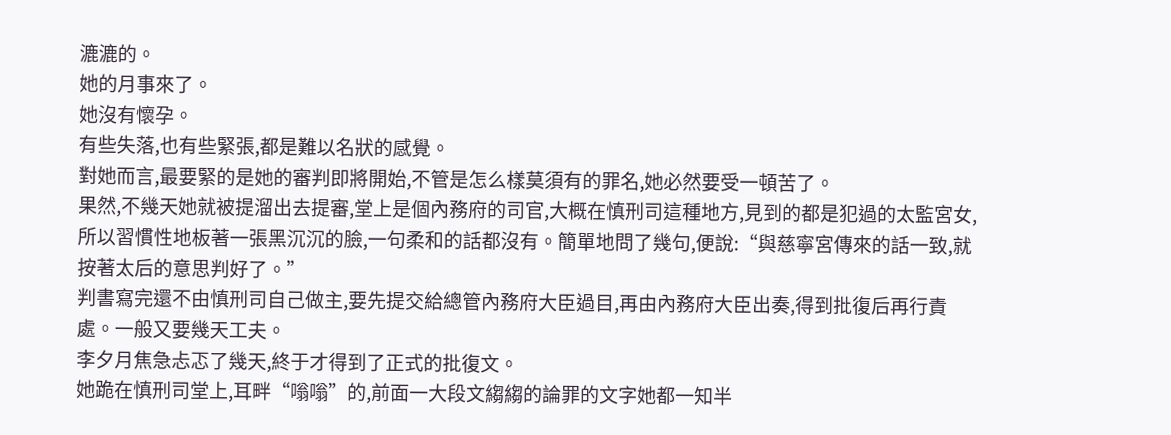漉漉的。
她的月事來了。
她沒有懷孕。
有些失落,也有些緊張,都是難以名狀的感覺。
對她而言,最要緊的是她的審判即將開始,不管是怎么樣莫須有的罪名,她必然要受一頓苦了。
果然,不幾天她就被提溜出去提審,堂上是個內務府的司官,大概在慎刑司這種地方,見到的都是犯過的太監宮女,所以習慣性地板著一張黑沉沉的臉,一句柔和的話都沒有。簡單地問了幾句,便說:“與慈寧宮傳來的話一致,就按著太后的意思判好了。”
判書寫完還不由慎刑司自己做主,要先提交給總管內務府大臣過目,再由內務府大臣出奏,得到批復后再行責處。一般又要幾天工夫。
李夕月焦急忐忑了幾天,終于才得到了正式的批復文。
她跪在慎刑司堂上,耳畔“嗡嗡”的,前面一大段文縐縐的論罪的文字她都一知半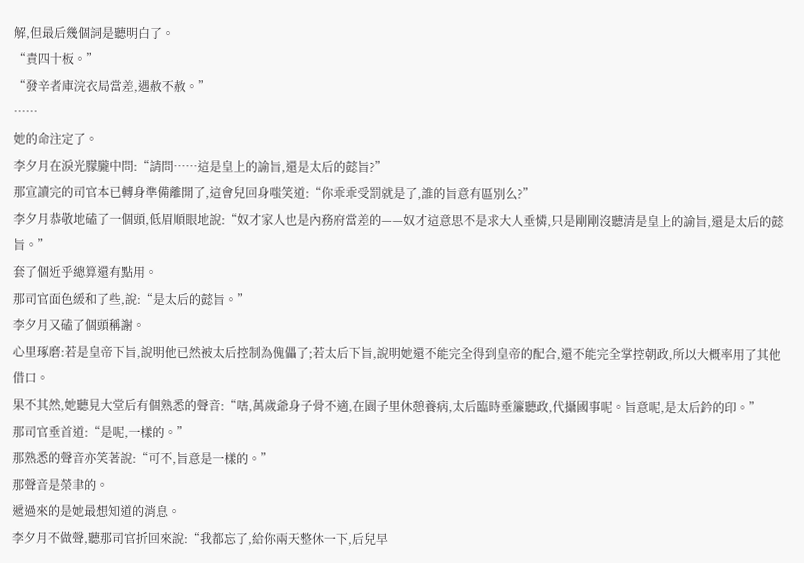解,但最后幾個詞是聽明白了。
“責四十板。”
“發辛者庫浣衣局當差,遇赦不赦。”
……
她的命注定了。
李夕月在淚光朦朧中問:“請問……這是皇上的諭旨,還是太后的懿旨?”
那宣讀完的司官本已轉身準備離開了,這會兒回身嗤笑道:“你乖乖受罰就是了,誰的旨意有區別么?”
李夕月恭敬地磕了一個頭,低眉順眼地說:“奴才家人也是內務府當差的——奴才這意思不是求大人垂憐,只是剛剛沒聽清是皇上的諭旨,還是太后的懿旨。”
套了個近乎總算還有點用。
那司官面色緩和了些,說:“是太后的懿旨。”
李夕月又磕了個頭稱謝。
心里琢磨:若是皇帝下旨,說明他已然被太后控制為傀儡了;若太后下旨,說明她還不能完全得到皇帝的配合,還不能完全掌控朝政,所以大概率用了其他借口。
果不其然,她聽見大堂后有個熟悉的聲音:“嗐,萬歲爺身子骨不適,在園子里休憩養病,太后臨時垂簾聽政,代攝國事呢。旨意呢,是太后鈐的印。”
那司官垂首道:“是呢,一樣的。”
那熟悉的聲音亦笑著說:“可不,旨意是一樣的。”
那聲音是榮聿的。
遞過來的是她最想知道的消息。
李夕月不做聲,聽那司官折回來說:“我都忘了,給你兩天整休一下,后兒早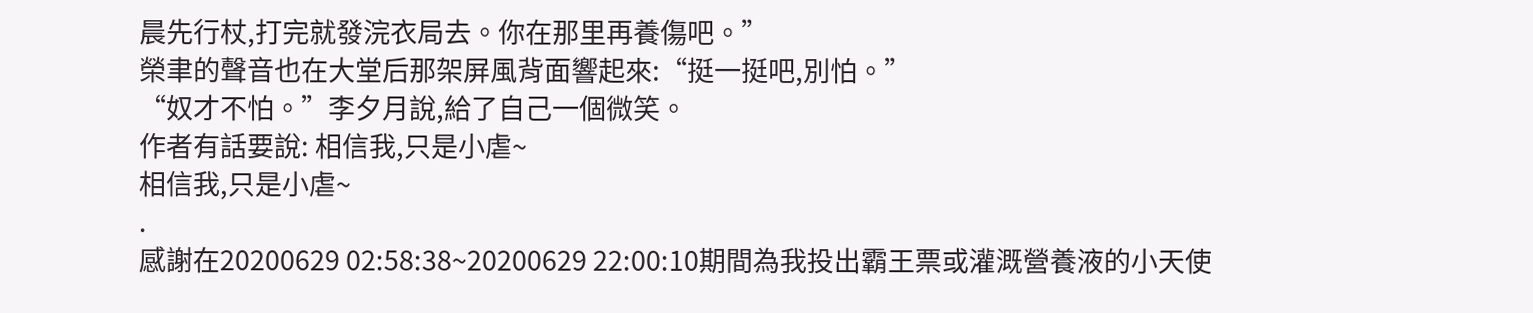晨先行杖,打完就發浣衣局去。你在那里再養傷吧。”
榮聿的聲音也在大堂后那架屏風背面響起來:“挺一挺吧,別怕。”
“奴才不怕。”李夕月說,給了自己一個微笑。
作者有話要說: 相信我,只是小虐~
相信我,只是小虐~
.
感謝在20200629 02:58:38~20200629 22:00:10期間為我投出霸王票或灌溉營養液的小天使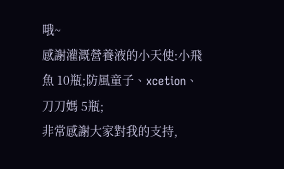哦~
感謝灌溉營養液的小天使:小飛魚 10瓶;防風童子、xcetion、刀刀媽 5瓶;
非常感謝大家對我的支持,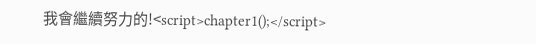我會繼續努力的!<script>chapter1();</script>